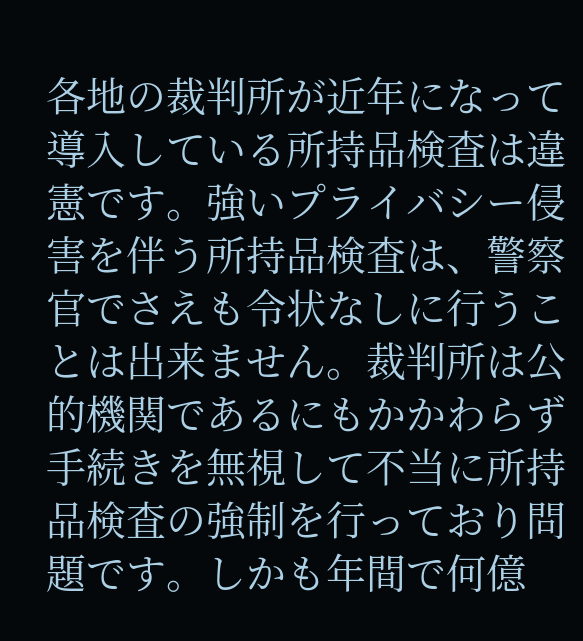各地の裁判所が近年になって導入している所持品検査は違憲です。強いプライバシー侵害を伴う所持品検査は、警察官でさえも令状なしに行うことは出来ません。裁判所は公的機関であるにもかかわらず手続きを無視して不当に所持品検査の強制を行っており問題です。しかも年間で何億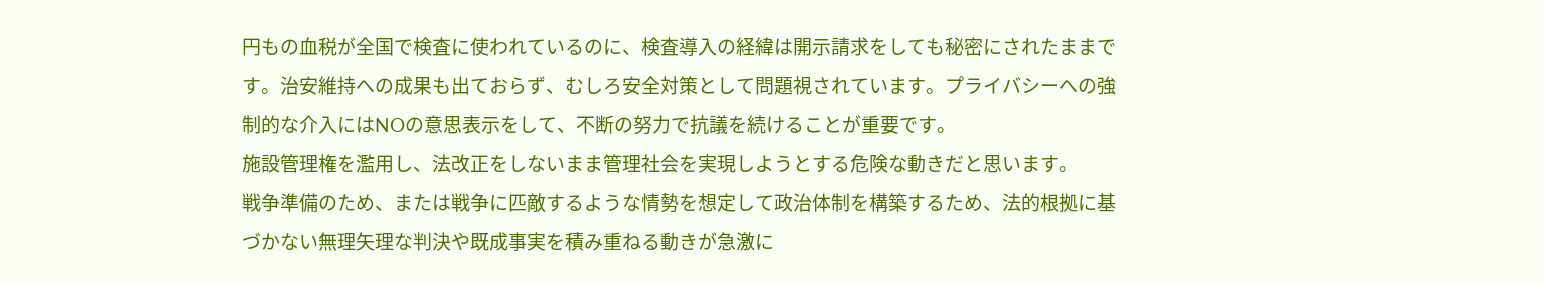円もの血税が全国で検査に使われているのに、検査導入の経緯は開示請求をしても秘密にされたままです。治安維持への成果も出ておらず、むしろ安全対策として問題視されています。プライバシーへの強制的な介入にはNOの意思表示をして、不断の努力で抗議を続けることが重要です。
施設管理権を濫用し、法改正をしないまま管理社会を実現しようとする危険な動きだと思います。
戦争準備のため、または戦争に匹敵するような情勢を想定して政治体制を構築するため、法的根拠に基づかない無理矢理な判決や既成事実を積み重ねる動きが急激に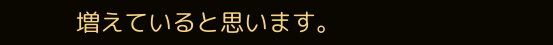増えていると思います。